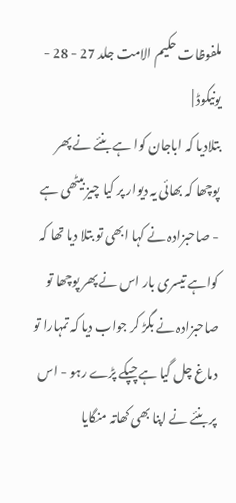ملفوظات حکیم الامت جلد 27 - 28 - یونیکوڈ |
بتلادیا کہ اباجان کوا ہے بنئے نے پھر پوچھا کہ بھائی یہ دیوار پر کیا چیز بیٹھی ہے - صاحبزادہ نے کہا ابھی تو بتلا دیا تھا کہ کواہے تیسری بار اس نے پھر پوچھا تو صاحبزادہ نے بگڑ کر جواب دیا کہ تمہارا تو دماغ چل گیا ہے چپکے پڑے رہو - اس پر بنئے نے اپنا بھی کھاتہ منگایا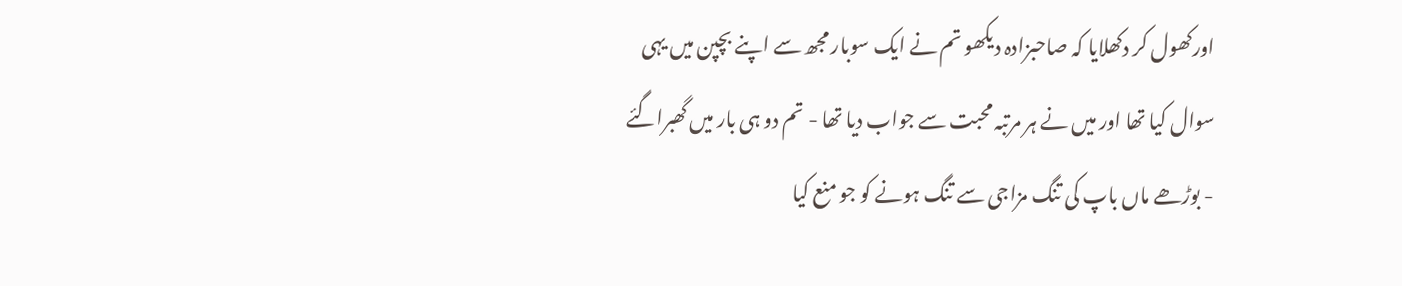اورکھول کر دکھلایا کہ صاحبزادہ دیکھو تم نے ایک سوبار مجھ سے اپنے بچپن میں یہی سوال کیا تھا اور میں نے ہر مرتبہ محبت سے جواب دیا تھا - تم دو ہی بار میں گھبراگئے - بوڑھے ماں باپ کی تنگ مزاجی سے تنگ ہونے کو جو منع کیا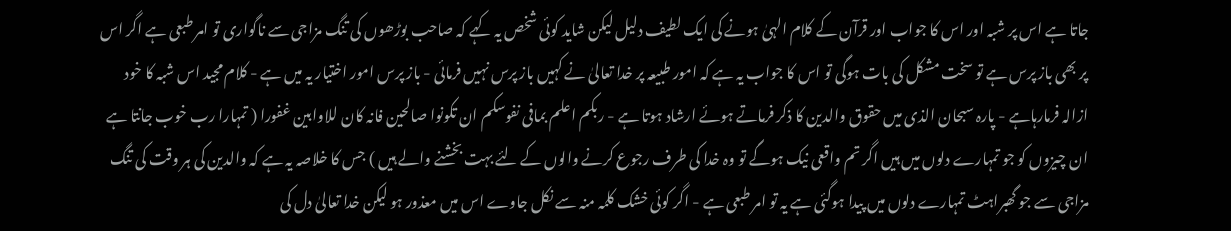جاتا ہے اس پر شبہ اور اس کا جواب اور قرآن کے کلام الہیٰ ہونے کی ایک لطیف دلیل لیکن شاید کوئی شخص یہ کہے کہ صاحب بوڑھوں کی تنگ مزاجی سے ناگواری تو امر طبعی ہے اگر اس پر بھی باز پرس ہے تو سخت مشکل کی بات ہوگی تو اس کا جواب یہ ہے کہ امور طبیعہ پر خدا تعالیٰ نے کہیں باز پرس نہیں فرمائی - باز پرس امور اختیار یہ میں ہے - کلام مجید اس شبہ کا خود ازالہ فرمارہاہے - پارہ سبحان الذی میں حقوق والدین کا ذکر فرماتے ہوئے ارشاد ہوتا ہے - ربکم اعلم بمافی نفوسکم ان تکونوا صالحین فانہ کان للاوابین غفورا ( تمہارا رب خوب جانتا ہے ان چیزوں کو جو تمہارے دلوں میں ہیں اگر تم واقعی نیک ہوگے تو وہ خدا کی طرف رجوع کرنے والوں کے لئے بہت بخشنے والے ہیں ) جس کا خلاصہ یہ ہے کہ والدین کی ہر وقت کی تنگ مزاجی سے جو گھبراہٹ تمہارے دلوں میں پیدا ہوگئی ہے یہ تو امر طبعی ہے - اگر کوئی خشک کلمہ منہ سے نکل جاوے اس میں معذور ہو لیکن خدا تعالیٰ دل کی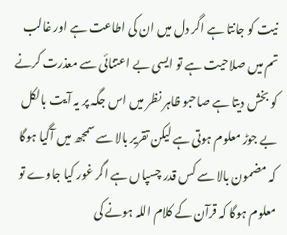نیت کو جانتا ہے اگر دل میں ان کی اطاعت ہے اور غالب تم میں صلاحیت ہے تو ایسی بے اعتنائی سے معذرت کرنے کو بخش دیتا ہے صاحبو ظاہر نظر میں اس جگہ پر یہ آیت بالکل بے جوڑ معلوم ہوتی ہے لیکن تقریر بالا سے سمجھ میں آگیا ہوگا کہ مضمون بالا سے کس قدر چسپاں ہے اگر غور کیا جاوے تو معلوم ہوگا کہ قرآن کے کلام اللہ ہونے کی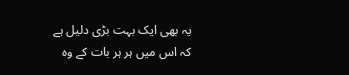یہ بھی ایک بہت بڑی دلیل ہے کہ اس میں ہر ہر بات کے وہ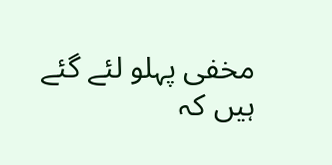مخفی پہلو لئے گئے ہیں کہ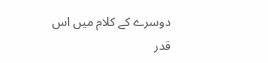دوسرے کے کلام میں اس قدر